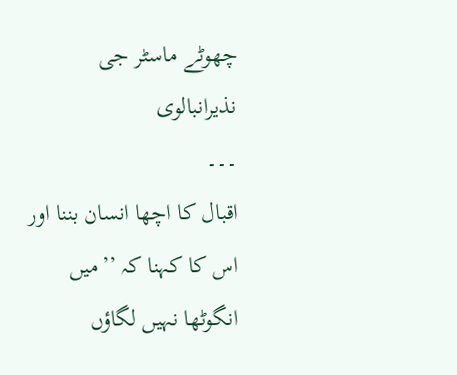چھوٹے ماسٹر جی
نذیرانبالوی
۔۔۔
اقبال کا اچھا انسان بننا اور اس کا کہنا کہ ’’میں انگوٹھا نہیں لگاؤں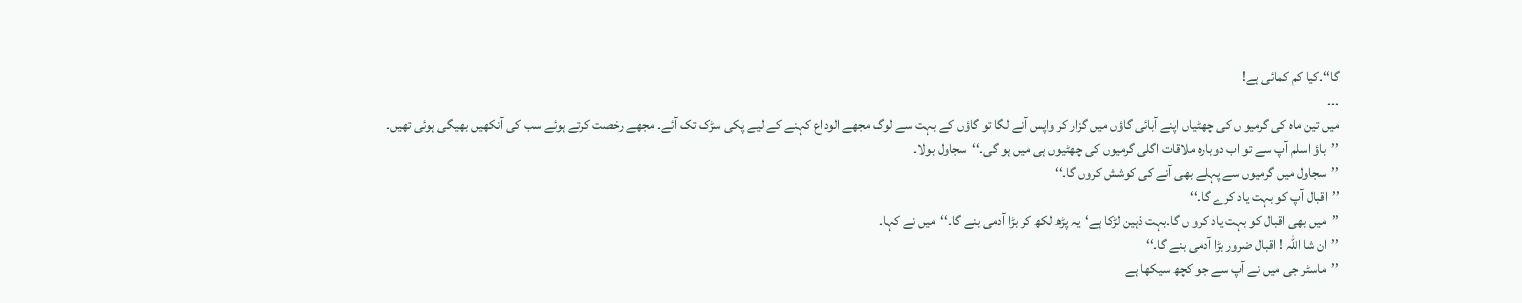گا‘‘۔کیا کم کمائی ہے!
۔۔۔
میں تین ماہ کی گرمیو ں کی چھٹیاں اپنے آبائی گاؤں میں گزار کر واپس آنے لگا تو گاؤں کے بہت سے لوگ مجھے الوداع کہنے کے لیے پکی سڑک تک آئے۔ مجھے رخصت کرتے ہوئے سب کی آنکھیں بھیگی ہوئی تھیں۔
’’باؤ اسلم آپ سے تو اب دوبارہ ملاقات اگلی گرمیوں کی چھٹیوں ہی میں ہو گی۔‘‘سجاول بولا۔
’’سجاول میں گرمیوں سے پہلے بھی آنے کی کوشش کروں گا۔‘‘
’’اقبال آپ کو بہت یاد کرے گا۔‘‘
’’میں بھی اقبال کو بہت یاد کرو ں گا۔بہت ذہین لڑکا ہے‘یہ پڑھ لکھ کر بڑا آدمی بنے گا۔‘‘میں نے کہا۔
’’ان شا اللہ ! اقبال ضرور بڑا آدمی بنے گا۔‘‘
’’ماسٹر جی میں نے آپ سے جو کچھ سیکھا ہے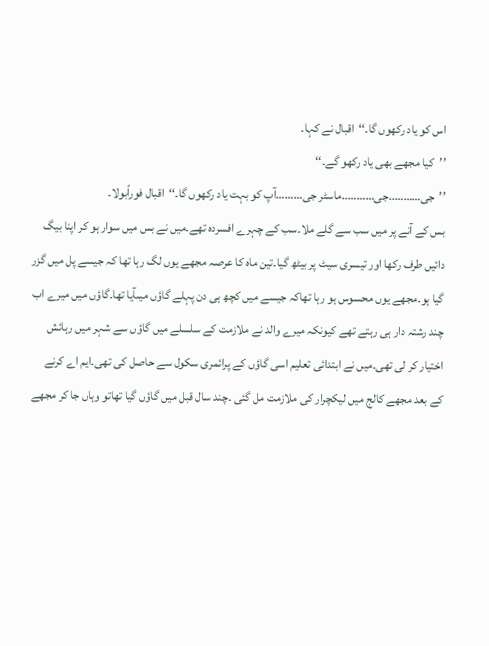اس کو یاد رکھوں گا۔‘‘اقبال نے کہا۔
’’کیا مجھے بھی یاد رکھو گے۔‘‘
’’جی………..جی………..ماسٹر جی………آپ کو بہت یاد رکھوں گا۔‘‘اقبال فوراًبولا۔
بس کے آنے پر میں سب سے گلے ملا۔سب کے چہرے افسردہ تھے۔میں نے بس میں سوار ہو کر اپنا بیگ دائیں طرف رکھا اور تیسری سیٹ پر بیٹھ گیا۔تین ماہ کا عرصہ مجھے یوں لگ رہا تھا کہ جیسے پل میں گزر گیا ہو۔مجھے یوں محسوس ہو رہا تھاکہ جیسے میں کچھ ہی دن پہلے گاؤں میںآیا تھا۔گاؤں میں میرے اب چند رشتہ دار ہی رہتے تھے کیونکہ میرے والد نے ملازمت کے سلسلے میں گاؤں سے شہر میں رہائش اختیار کر لی تھی۔میں نے ابتدائی تعلیم اسی گاؤں کے پرائمری سکول سے حاصل کی تھی۔ایم اے کرنے کے بعد مجھے کالج میں لیکچرار کی ملازمت مل گئی ۔چند سال قبل میں گاؤں گیا تھاتو وہاں جا کر مجھے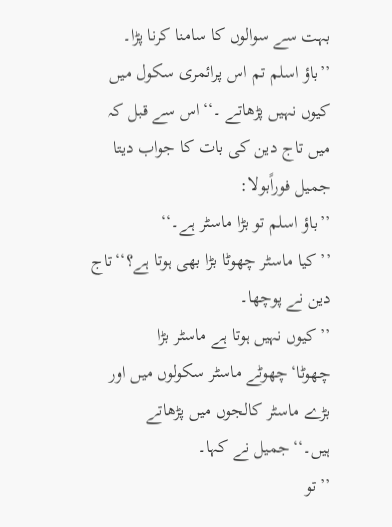بہت سے سوالوں کا سامنا کرنا پڑا۔
’’باؤ اسلم تم اس پرائمری سکول میں کیوں نہیں پڑھاتے ۔‘‘اس سے قبل کہ میں تاج دین کی بات کا جواب دیتا جمیل فوراًبولا:
’’باؤ اسلم تو بڑا ماسٹر ہے۔‘‘
’’کیا ماسٹر چھوٹا بڑا بھی ہوتا ہے؟‘‘تاج دین نے پوچھا۔
’’کیوں نہیں ہوتا ہے ماسٹر بڑا چھوٹا‘چھوٹے ماسٹر سکولوں میں اور بڑے ماسٹر کالجوں میں پڑھاتے ہیں۔‘‘جمیل نے کہا۔
’’تو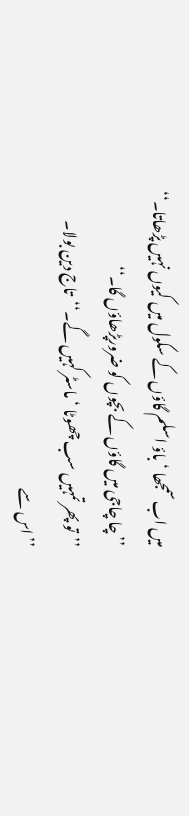میں اب سمجھا ‘باؤ اسلم گاؤں کے سکول میں کیوں نہیں پڑھاتا۔‘‘
’’چا چاجی میں گاؤں کے بچوں کو ضرورپڑھاؤں گا۔‘‘
’’تو پھر تمہیں سب چھوٹا ‘ماسٹر کہیں گے۔‘‘تاج دین بولا۔
’’اس سے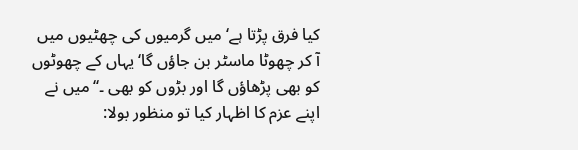کیا فرق پڑتا ہے‘میں گرمیوں کی چھٹیوں میں آ کر چھوٹا ماسٹر بن جاؤں گا‘یہاں کے چھوٹوں کو بھی پڑھاؤں گا اور بڑوں کو بھی ۔‘‘میں نے اپنے عزم کا اظہار کیا تو منظور بولا: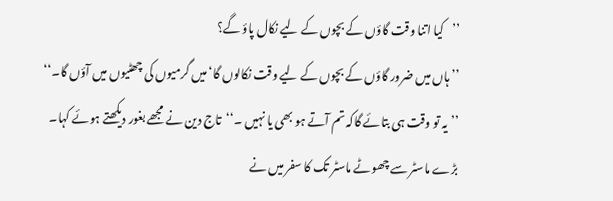’’کیا اتنا وقت گاؤں کے بچوں کے لیے نکال پاؤ گے؟
’’ ہاں میں ضرور گاؤں کے بچوں کے لیے وقت نکالوں گا‘میں گرمیوں کی چھٹیوں میں آؤں گا۔‘‘
’’یہ تو وقت ہی بتائے گاکہ تم آتے ہو بھی یا نہیں ۔‘‘تاج دین نے مجھے بغور دیکھتے ہوئے کہا۔
بڑے ماسٹر سے چھوٹے ماسٹر تک کا سفر میں نے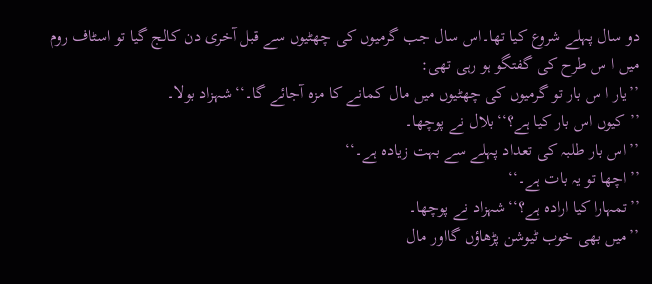دو سال پہلے شروع کیا تھا۔اس سال جب گرمیوں کی چھٹیوں سے قبل آخری دن کالج گیا تو اسٹاف روم میں ا س طرح کی گفتگو ہو رہی تھی:
’’یار ا س بار تو گرمیوں کی چھٹیوں میں مال کمانے کا مزہ آجائے گا۔‘‘شہزاد بولا۔
’’کیوں اس بار کیا ہے؟‘‘بلال نے پوچھا۔
’’اس بار طلبہ کی تعداد پہلے سے بہت زیادہ ہے۔‘‘
’’اچھا تو یہ بات ہے۔‘‘
’’تمہارا کیا ارادہ ہے؟‘‘شہزاد نے پوچھا۔
’’میں بھی خوب ٹیوشن پڑھاؤں گااور مال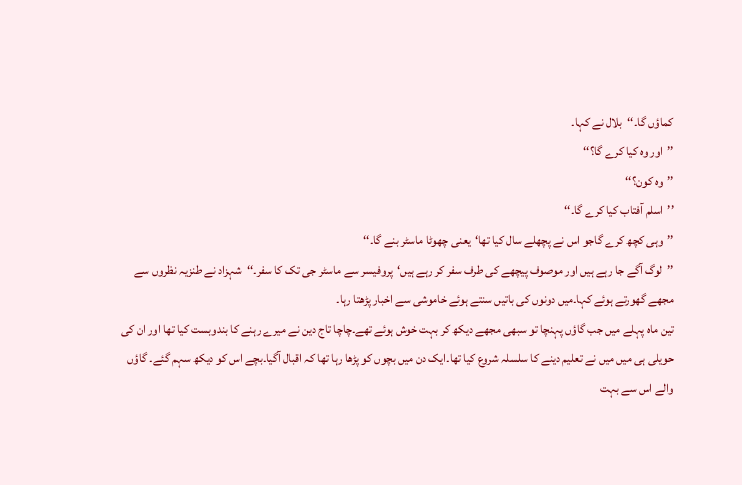کماؤں گا۔‘‘بلال نے کہا۔
’’اور وہ کیا کرے گا؟‘‘
’’وہ کون؟‘‘
’’اسلم آفتاب کیا کرے گا۔‘‘
’’وہی کچھ کرے گاجو اس نے پچھلے سال کیا تھا‘یعنی چھوٹا ماسٹر بنے گا۔‘‘
’’لوگ آگے جا رہے ہیں اور موصوف پیچھے کی طرف سفر کر رہے ہیں‘پروفیسر سے ماسٹر جی تک کا سفر۔‘‘شہزاد نے طنزیہ نظروں سے مجھے گھورتے ہوئے کہا۔میں دونوں کی باتیں سنتے ہوئے خاموشی سے اخبار پڑھتا رہا۔
تین ماہ پہلے میں جب گاؤں پہنچا تو سبھی مجھے دیکھ کر بہت خوش ہوئے تھے۔چاچا تاج دین نے میرے رہنے کا بندوبست کیا تھا اور ان کی حویلی ہی میں میں نے تعلیم دینے کا سلسلہ شروع کیا تھا۔ایک دن میں بچوں کو پڑھا رہا تھا کہ اقبال آگیا۔بچے اس کو دیکھ سہم گئے۔ گاؤں والے اس سے بہت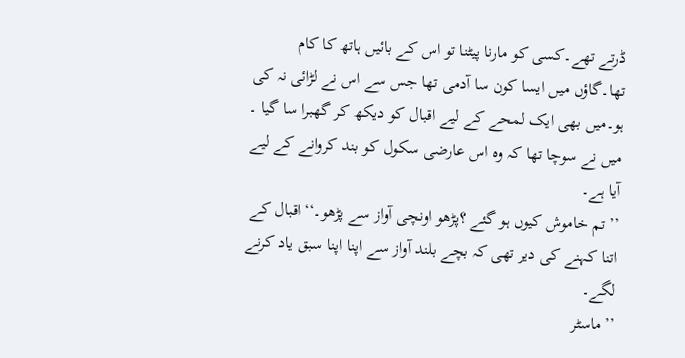ڈرتے تھے۔کسی کو مارنا پیٹنا تو اس کے بائیں ہاتھ کا کام تھا۔گاؤں میں ایسا کون سا آدمی تھا جس سے اس نے لڑائی نہ کی ہو۔میں بھی ایک لمحے کے لیے اقبال کو دیکھ کر گھبرا سا گیا ۔ میں نے سوچا تھا کہ وہ اس عارضی سکول کو بند کروانے کے لیے آیا ہے۔
’’تم خاموش کیوں ہو گئے ؟پڑھو اونچی آواز سے پڑھو۔‘‘اقبال کے اتنا کہنے کی دیر تھی کہ بچے بلند آواز سے اپنا اپنا سبق یاد کرنے لگے۔
’’ماسٹر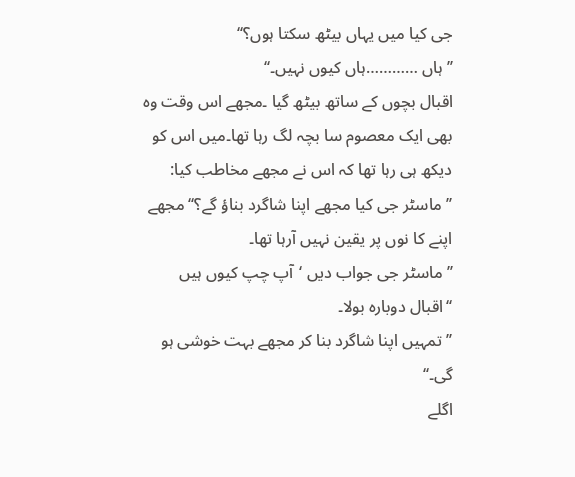جی کیا میں یہاں بیٹھ سکتا ہوں؟‘‘
’’ہاں …………ہاں کیوں نہیں۔‘‘
اقبال بچوں کے ساتھ بیٹھ گیا ۔مجھے اس وقت وہ بھی ایک معصوم سا بچہ لگ رہا تھا۔میں اس کو دیکھ ہی رہا تھا کہ اس نے مجھے مخاطب کیا:
’’ماسٹر جی کیا مجھے اپنا شاگرد بناؤ گے؟‘‘مجھے اپنے کا نوں پر یقین نہیں آرہا تھا۔
’’ماسٹر جی جواب دیں ‘آپ چپ کیوں ہیں ‘‘اقبال دوبارہ بولا۔
’’تمہیں اپنا شاگرد بنا کر مجھے بہت خوشی ہو گی۔‘‘
اگلے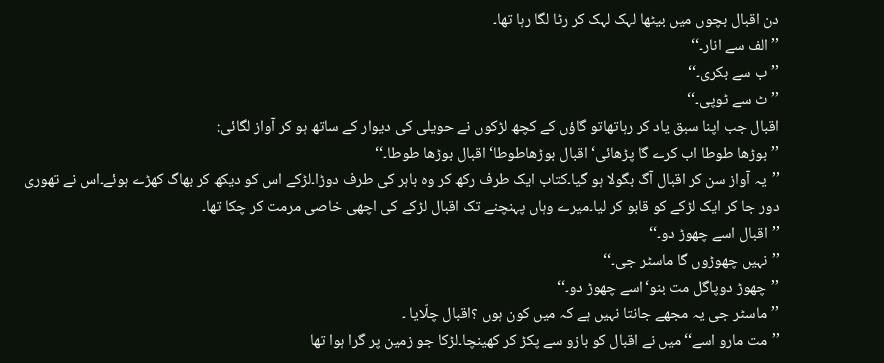دن اقبال بچوں میں بیٹھا لہک لہک کر رٹا لگا رہا تھا۔
’’الف سے انار۔‘‘
’’ب سے بکری۔‘‘
’’ٹ سے ٹوپی۔‘‘
اقبال جب اپنا سبق یاد کر رہاتھاتو گاؤں کے کچھ لڑکوں نے حویلی کی دیوار کے ساتھ ہو کر آواز لگائی:
’’بوڑھا طوطا اب کرے گا پڑھائی‘اقبال بوڑھاطوطا‘اقبال بوڑھا طوطا۔‘‘
’’یہ آواز سن کر اقبال آگ بگولا ہو گیا۔کتاب ایک طرف رکھ کر وہ باہر کی طرف دوڑا۔لڑکے اس کو دیکھ کر بھاگ کھڑے ہوئے۔اس نے تھوری دور جا کر ایک لڑکے کو قابو کر لیا۔میرے وہاں پہنچنے تک اقبال لڑکے کی اچھی خاصی مرمت کر چکا تھا۔
’’اقبال اسے چھوڑ دو۔‘‘
’’نہیں چھوڑوں گا ماسٹر جی۔‘‘
’’چھوڑ دوپاگل مت بنو‘اسے چھوڑ دو۔‘‘
’’ماسٹر جی یہ مجھے جانتا نہیں ہے کہ میں کون ہوں ؟اقبال چلّایا ۔
’’مت مارو اسے‘‘میں نے اقبال کو بازو سے پکڑ کر کھینچا۔لڑکا جو زمین پر گرا ہوا تھا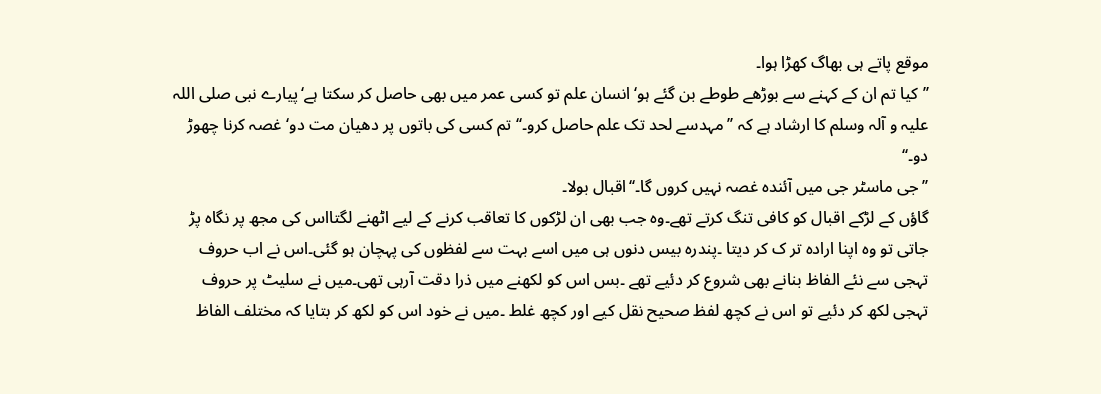موقع پاتے ہی بھاگ کھڑا ہوا۔
’’کیا تم ان کے کہنے سے بوڑھے طوطے بن گئے ہو‘انسان علم تو کسی عمر میں بھی حاصل کر سکتا ہے‘پیارے نبی صلی اللہ علیہ و آلہ وسلم کا ارشاد ہے کہ ’’مہدسے لحد تک علم حاصل کرو۔‘‘تم کسی کی باتوں پر دھیان مت دو‘غصہ کرنا چھوڑ دو۔‘‘
’’ جی ماسٹر جی میں آئندہ غصہ نہیں کروں گا۔‘‘اقبال بولا۔
گاؤں کے لڑکے اقبال کو کافی تنگ کرتے تھے۔وہ جب بھی ان لڑکوں کا تعاقب کرنے کے لیے اٹھنے لگتااس کی مجھ پر نگاہ پڑ جاتی تو وہ اپنا ارادہ تر ک کر دیتا ۔پندرہ بیس دنوں ہی میں اسے بہت سے لفظوں کی پہچان ہو گئی۔اس نے اب حروف تہجی سے نئے الفاظ بنانے بھی شروع کر دئیے تھے ۔بس اس کو لکھنے میں ذرا دقت آرہی تھی۔میں نے سلیٹ پر حروف تہجی لکھ کر دئیے تو اس نے کچھ لفظ صحیح نقل کیے اور کچھ غلط ۔میں نے خود اس کو لکھ کر بتایا کہ مختلف الفاظ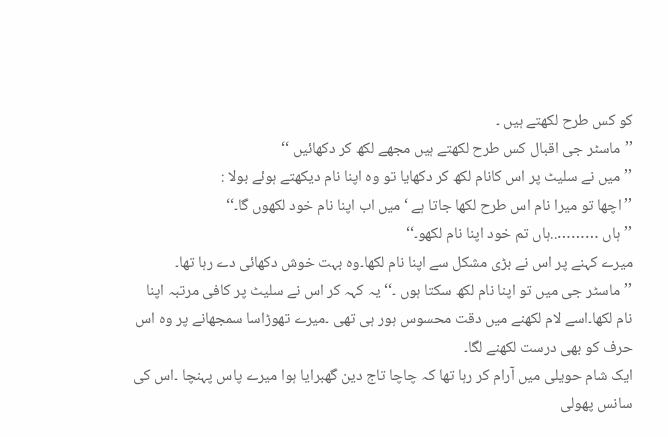کو کس طرح لکھتے ہیں ۔
’’ماسٹر جی اقبال کس طرح لکھتے ہیں مجھے لکھ کر دکھائیں ‘‘
’’میں نے سلیٹ پر اس کانام لکھ کر دکھایا تو وہ اپنا نام دیکھتے ہوئے بولا :
’’اچھا تو میرا نام اس طرح لکھا جاتا ہے ‘میں اب اپنا نام خود لکھوں گا۔‘‘
’’ہاں ………..ہاں تم خود اپنا نام لکھو۔‘‘
میرے کہنے پر اس نے بڑی مشکل سے اپنا نام لکھا۔وہ بہت خوش دکھائی دے رہا تھا۔
’’ماسٹر جی میں تو اپنا نام لکھ سکتا ہوں ۔‘‘ یہ کہہ کر اس نے سلیٹ پر کافی مرتبہ اپنا نام لکھا۔اسے لام لکھنے میں دقت محسوس ہور ہی تھی ۔میرے تھوڑاسا سمجھانے پر وہ اس حرف کو بھی درست لکھنے لگا۔
ایک شام حویلی میں آرام کر رہا تھا کہ چاچا تاج دین گھبرایا ہوا میرے پاس پہنچا ۔اس کی سانس پھولی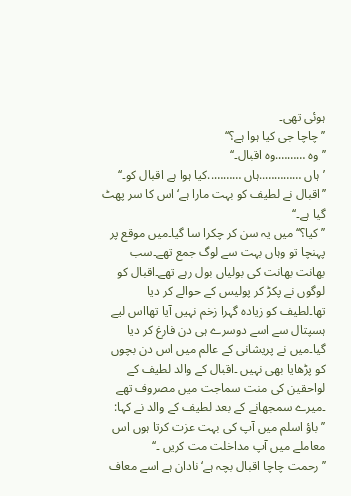ہوئی تھی۔
’’چاچا جی کیا ہوا ہے؟‘‘
’’وہ ……….وہ اقبال۔‘‘
’ہاں …………..ہاں ………..کیا ہوا ہے اقبال کو۔‘‘
’’اقبال نے لطیف کو بہت مارا ہے‘اس کا سر پھٹ گیا ہے۔‘‘
’’کیا؟‘‘ میں یہ سن کر چکرا سا گیا۔میں موقع پر پہنچا تو وہاں بہت سے لوگ جمع تھے۔سب بھانت بھانت کی بولیاں بول رہے تھے۔اقبال کو لوگوں نے پکڑ کر پولیس کے حوالے کر دیا تھا۔لطیف کو زیادہ گہرا زخم نہیں آیا تھااس لیے ہسپتال سے اسے دوسرے ہی دن فارغ کر دیا گیا۔میں نے پریشانی کے عالم میں اس دن بچوں کو پڑھایا بھی نہیں ۔اقبال کے والد لطیف کے لواحقین کی منت سماجت میں مصروف تھے ۔میرے سمجھانے کے بعد لطیف کے والد نے کہا:
’’باؤ اسلم میں آپ کی بہت عزت کرتا ہوں اس معاملے میں آپ مداخلت مت کریں ۔‘‘
’’رحمت چاچا اقبال بچہ ہے‘نادان ہے اسے معاف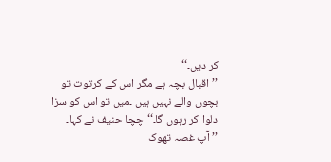کر دیں۔‘‘
’’اقبال بچہ ہے مگر اس کے کرتوت تو بچوں والے نہیں ہیں ۔میں تو اس کو سزا دلوا کر رہوں گا۔‘‘چچا حنیف نے کہا۔
’’آپ غصہ تھوک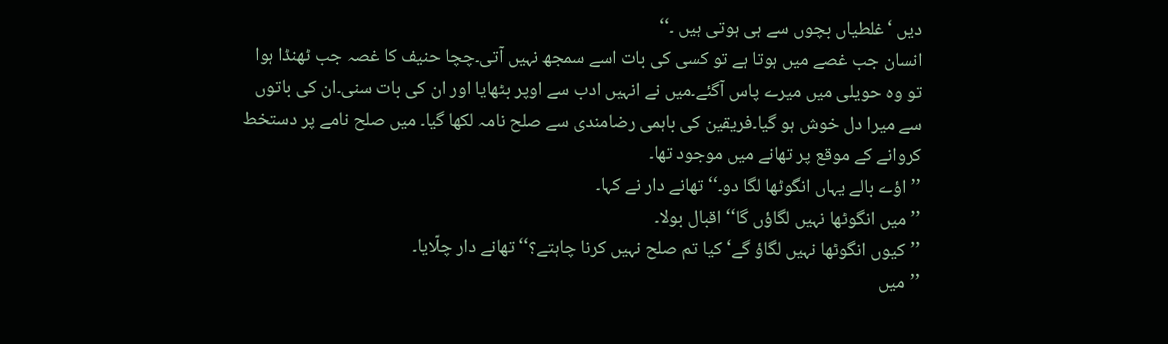دیں ‘غلطیاں بچوں سے ہی ہوتی ہیں ۔‘‘
انسان جب غصے میں ہوتا ہے تو کسی کی بات اسے سمجھ نہیں آتی۔چچا حنیف کا غصہ جب ٹھنڈا ہوا تو وہ حویلی میں میرے پاس آگئے۔میں نے انہیں ادب سے اوپر بٹھایا اور ان کی بات سنی۔ان کی باتوں سے میرا دل خوش ہو گیا۔فریقین کی باہمی رضامندی سے صلح نامہ لکھا گیا۔ میں صلح نامے پر دستخط کروانے کے موقع پر تھانے میں موجود تھا۔
’’اؤے بالے یہاں انگوٹھا لگا دو۔‘‘ تھانے دار نے کہا۔
’’میں انگوٹھا نہیں لگاؤں گا‘‘اقبال بولا۔
’’کیوں انگوٹھا نہیں لگاؤ گے‘کیا تم صلح نہیں کرنا چاہتے؟‘‘تھانے دار چلّایا۔
’’میں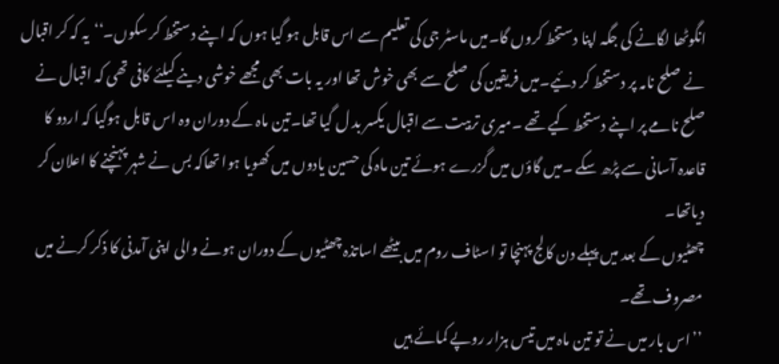انگوٹھا لگانے کی جگہ اپنا دستخط کروں گا۔میں ماسٹر جی کی تعلیم سے اس قابل ہو گیا ہوں کہ اپنے دستخط کر سکوں۔‘‘یہ کہ کر اقبال نے صلح نامہ پر دستخط کر دئیے۔میں فریقین کی صلح سے بھی خوش تھا اور یہ بات بھی مجھے خوشی دینے کیلئے کافی تھی کہ اقبال نے صلح نامے پر اپنے دستخط کیے تھے ۔میری تربیت سے اقبال یکسر بد ل گیا تھا۔تین ماہ کے دوران وہ اس قابل ہوگیا کہ اردو کا قاعدہ آسانی سے پڑھ سکے ۔میں گاؤں میں گزرے ہوئے تین ماہ کی حسین یادوں میں کھویا ہوا تھاکہ بس نے شہر پہنچنے کا اعلان کر دیاتھا۔
چھٹیوں کے بعد میں پہلے دن کالج پہنچا تو اسٹاف روم میں بیٹھے اساتذہ چھٹیوں کے دوران ہونے والی اپنی آمدنی کا ذکر کرنے میں مصروف تھے۔
’’اس بار میں نے تو تین ماہ میں تیس ہزار روپے کمائے ہیں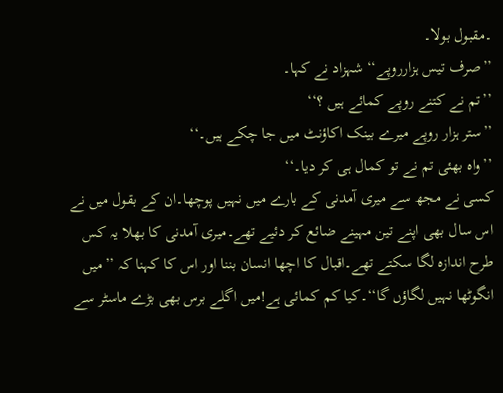۔مقبول بولا۔
’’صرف تیس ہزارروپے‘‘ شہزاد نے کہا۔
’’تم نے کتنے روپے کمائے ہیں ؟‘‘
’’ستر ہزار روپے میرے بینک اکاؤنٹ میں جا چکے ہیں۔‘‘
’’واہ بھئی تم نے تو کمال ہی کر دیا۔‘‘
کسی نے مجھ سے میری آمدنی کے بارے میں نہیں پوچھا۔ان کے بقول میں نے اس سال بھی اپنے تین مہینے ضائع کر دئیے تھے۔میری آمدنی کا بھلا یہ کس طرح اندازہ لگا سکتے تھے۔اقبال کا اچھا انسان بننا اور اس کا کہنا کہ ’’میں انگوٹھا نہیں لگاؤں گا‘‘۔کیا کم کمائی ہے!میں اگلے برس بھی بڑے ماسٹر سے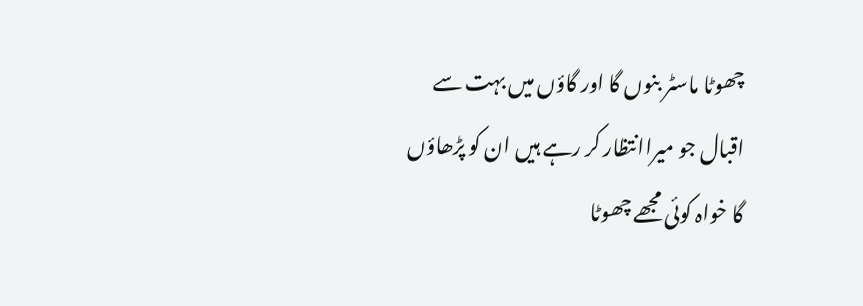چھوٹا ماسٹر بنوں گا اور گاؤں میں بہت سے اقبال جو میراانتظار کر رہے ہیں ان کو پڑھاؤں گا خواہ کوئی مجھے چھوٹا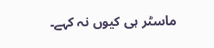ماسٹر ہی کیوں نہ کہے۔